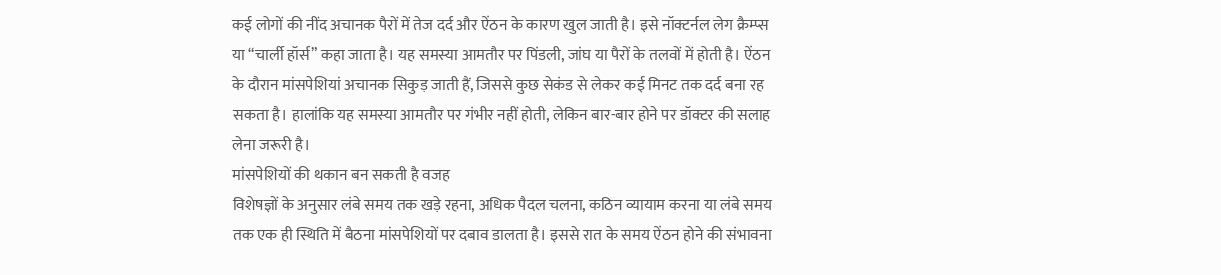कई लोगों की नींद अचानक पैरों में तेज दर्द और ऐंठन के कारण खुल जाती है। इसे नॉक्टर्नल लेग क्रैम्प्स या “चार्ली हॉर्स” कहा जाता है। यह समस्या आमतौर पर पिंडली, जांघ या पैरों के तलवों में होती है। ऐंठन के दौरान मांसपेशियां अचानक सिकुड़ जाती हैं, जिससे कुछ सेकंड से लेकर कई मिनट तक दर्द बना रह सकता है। हालांकि यह समस्या आमतौर पर गंभीर नहीं होती, लेकिन बार-बार होने पर डॉक्टर की सलाह लेना जरूरी है।
मांसपेशियों की थकान बन सकती है वजह
विशेषज्ञों के अनुसार लंबे समय तक खड़े रहना, अधिक पैदल चलना, कठिन व्यायाम करना या लंबे समय तक एक ही स्थिति में बैठना मांसपेशियों पर दबाव डालता है। इससे रात के समय ऐंठन होने की संभावना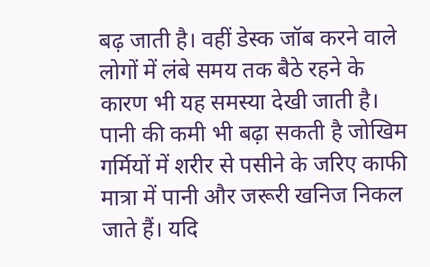बढ़ जाती है। वहीं डेस्क जॉब करने वाले लोगों में लंबे समय तक बैठे रहने के कारण भी यह समस्या देखी जाती है।
पानी की कमी भी बढ़ा सकती है जोखिम
गर्मियों में शरीर से पसीने के जरिए काफी मात्रा में पानी और जरूरी खनिज निकल जाते हैं। यदि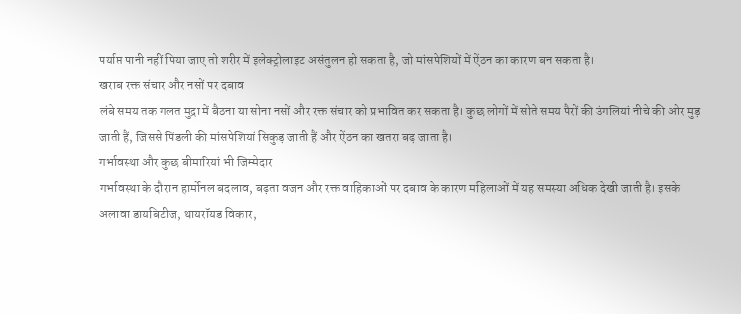पर्याप्त पानी नहीं पिया जाए तो शरीर में इलेक्ट्रोलाइट असंतुलन हो सकता है, जो मांसपेशियों में ऐंठन का कारण बन सकता है।
खराब रक्त संचार और नसों पर दबाव
लंबे समय तक गलत मुद्रा में बैठना या सोना नसों और रक्त संचार को प्रभावित कर सकता है। कुछ लोगों में सोते समय पैरों की उंगलियां नीचे की ओर मुड़ जाती हैं, जिससे पिंडली की मांसपेशियां सिकुड़ जाती हैं और ऐंठन का खतरा बढ़ जाता है।
गर्भावस्था और कुछ बीमारियां भी जिम्मेदार
गर्भावस्था के दौरान हार्मोनल बदलाव, बढ़ता वजन और रक्त वाहिकाओं पर दबाव के कारण महिलाओं में यह समस्या अधिक देखी जाती है। इसके अलावा डायबिटीज, थायरॉयड विकार,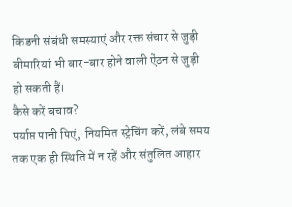किडनी संबंधी समस्याएं और रक्त संचार से जुड़ी बीमारियां भी बार-बार होने वाली ऐंठन से जुड़ी हो सकती हैं।
कैसे करें बचाव?
पर्याप्त पानी पिएं, नियमित स्ट्रेचिंग करें, लंबे समय तक एक ही स्थिति में न रहें और संतुलित आहार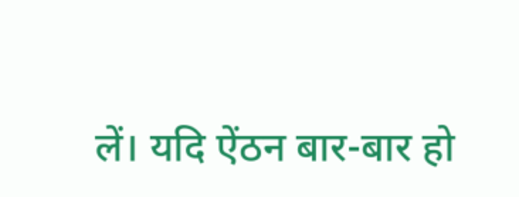लें। यदि ऐंठन बार-बार हो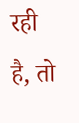रही है, तो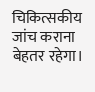चिकित्सकीय जांच कराना बेहतर रहेगा।